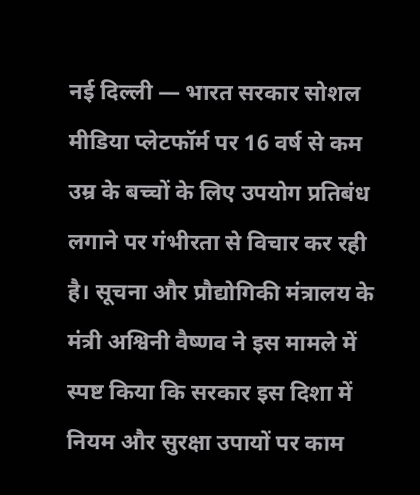नई दिल्ली — भारत सरकार सोशल मीडिया प्लेटफॉर्म पर 16 वर्ष से कम उम्र के बच्चों के लिए उपयोग प्रतिबंध लगाने पर गंभीरता से विचार कर रही है। सूचना और प्रौद्योगिकी मंत्रालय के मंत्री अश्विनी वैष्णव ने इस मामले में स्पष्ट किया कि सरकार इस दिशा में नियम और सुरक्षा उपायों पर काम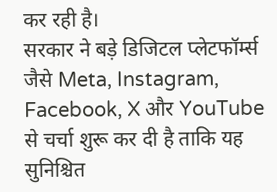कर रही है।
सरकार ने बड़े डिजिटल प्लेटफॉर्म्स जैसे Meta, Instagram, Facebook, X और YouTube से चर्चा शुरू कर दी है ताकि यह सुनिश्चित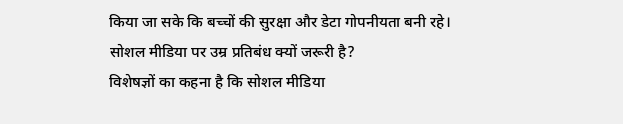किया जा सके कि बच्चों की सुरक्षा और डेटा गोपनीयता बनी रहे।
सोशल मीडिया पर उम्र प्रतिबंध क्यों जरूरी है?
विशेषज्ञों का कहना है कि सोशल मीडिया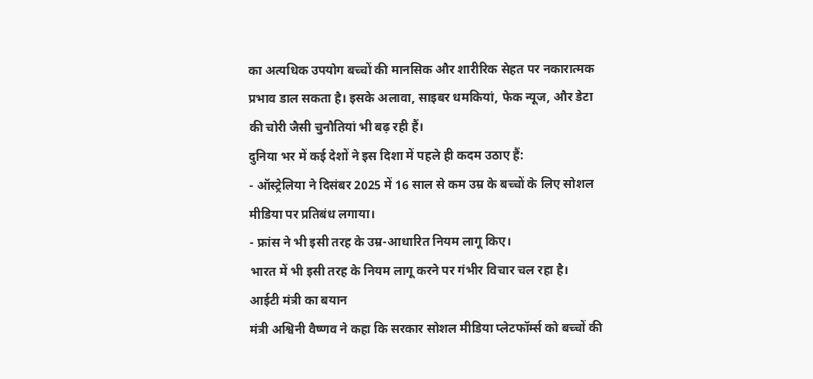का अत्यधिक उपयोग बच्चों की मानसिक और शारीरिक सेहत पर नकारात्मक प्रभाव डाल सकता है। इसके अलावा, साइबर धमकियां, फेक न्यूज, और डेटा की चोरी जैसी चुनौतियां भी बढ़ रही हैं।
दुनिया भर में कई देशों ने इस दिशा में पहले ही कदम उठाए हैं:
- ऑस्ट्रेलिया ने दिसंबर 2025 में 16 साल से कम उम्र के बच्चों के लिए सोशल मीडिया पर प्रतिबंध लगाया।
- फ्रांस ने भी इसी तरह के उम्र-आधारित नियम लागू किए।
भारत में भी इसी तरह के नियम लागू करने पर गंभीर विचार चल रहा है।
आईटी मंत्री का बयान
मंत्री अश्विनी वैष्णव ने कहा कि सरकार सोशल मीडिया प्लेटफॉर्म्स को बच्चों की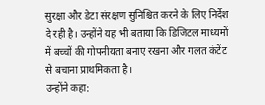सुरक्षा और डेटा संरक्षण सुनिश्चित करने के लिए निर्देश दे रही है। उन्होंने यह भी बताया कि डिजिटल माध्यमों में बच्चों की गोपनीयता बनाए रखना और गलत कंटेंट से बचाना प्राथमिकता है।
उन्होंने कहा: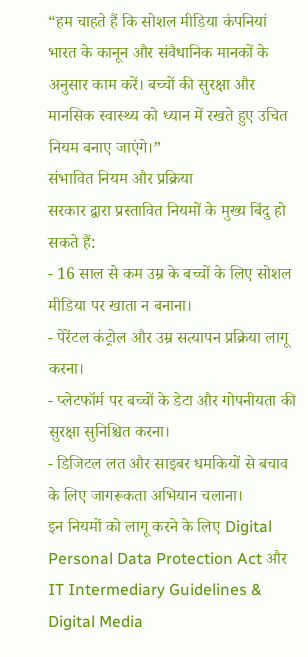“हम चाहते हैं कि सोशल मीडिया कंपनियां भारत के कानून और संवैधानिक मानकों के अनुसार काम करें। बच्चों की सुरक्षा और मानसिक स्वास्थ्य को ध्यान में रखते हुए उचित नियम बनाए जाएंगे।”
संभावित नियम और प्रक्रिया
सरकार द्वारा प्रस्तावित नियमों के मुख्य बिंदु हो सकते हैं:
- 16 साल से कम उम्र के बच्चों के लिए सोशल मीडिया पर खाता न बनाना।
- पेरेंटल कंट्रोल और उम्र सत्यापन प्रक्रिया लागू करना।
- प्लेटफॉर्म पर बच्चों के डेटा और गोपनीयता की सुरक्षा सुनिश्चित करना।
- डिजिटल लत और साइबर धमकियों से बचाव के लिए जागरूकता अभियान चलाना।
इन नियमों को लागू करने के लिए Digital Personal Data Protection Act और IT Intermediary Guidelines & Digital Media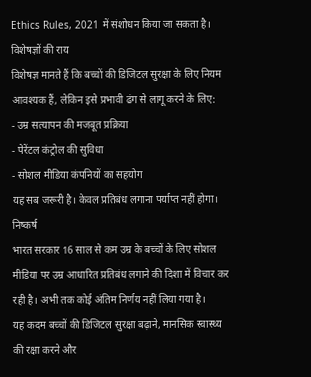Ethics Rules, 2021 में संशोधन किया जा सकता है।
विशेषज्ञों की राय
विशेषज्ञ मानते हैं कि बच्चों की डिजिटल सुरक्षा के लिए नियम आवश्यक हैं, लेकिन इसे प्रभावी ढंग से लागू करने के लिए:
- उम्र सत्यापन की मजबूत प्रक्रिया
- पेरेंटल कंट्रोल की सुविधा
- सोशल मीडिया कंपनियों का सहयोग
यह सब जरूरी है। केवल प्रतिबंध लगाना पर्याप्त नहीं होगा।
निष्कर्ष
भारत सरकार 16 साल से कम उम्र के बच्चों के लिए सोशल मीडिया पर उम्र आधारित प्रतिबंध लगाने की दिशा में विचार कर रही है। अभी तक कोई अंतिम निर्णय नहीं लिया गया है।
यह कदम बच्चों की डिजिटल सुरक्षा बढ़ाने, मानसिक स्वास्थ्य की रक्षा करने और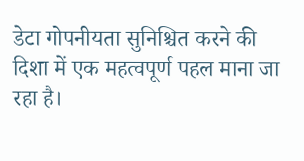डेटा गोपनीयता सुनिश्चित करने की दिशा में एक महत्वपूर्ण पहल माना जा रहा है।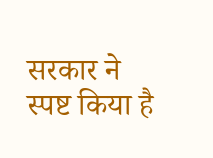सरकार ने स्पष्ट किया है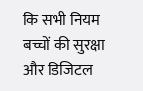कि सभी नियम बच्चों की सुरक्षा और डिजिटल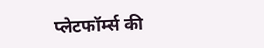प्लेटफॉर्म्स की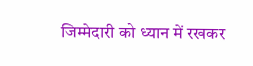जिम्मेदारी को ध्यान में रखकर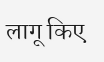लागू किए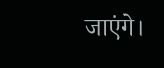जाएंगे।